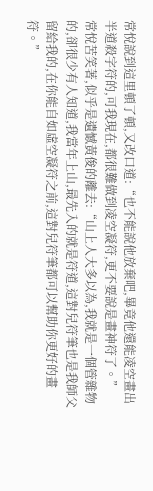常悅說到這里頓了頓,又改口道:“也不能說他放棄吧,畢竟他還能凌空畫出半道殺字符的,可我現在,都很難做到凌空凝符,更不要說是畫神符了。”
常悅苦笑著,似乎是遺憾黃俊的離去:“山上人大多以為,我就是一個管雜物的,卻很少有人知道,我當年上山,最先入的就是符道,這對兒符筆也是我師父留給我的,在你能自如虛空凝符之前,這對兒符筆都可以幫助你更好的畫符。”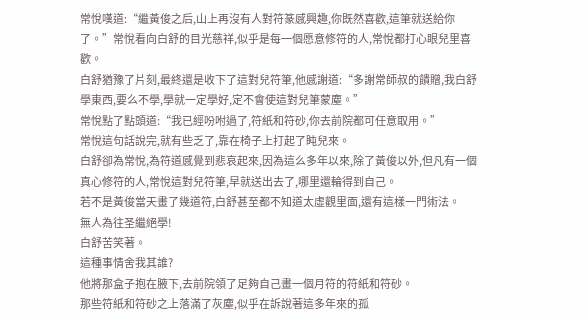常悅嘆道:“繼黃俊之后,山上再沒有人對符篆感興趣,你既然喜歡,這筆就送給你了。”常悅看向白舒的目光慈祥,似乎是每一個愿意修符的人,常悅都打心眼兒里喜歡。
白舒猶豫了片刻,最終還是收下了這對兒符筆,他感謝道:“多謝常師叔的饋贈,我白舒學東西,要么不學,學就一定學好,定不會使這對兒筆蒙塵。”
常悅點了點頭道:“我已經吩咐過了,符紙和符砂,你去前院都可任意取用。”
常悅這句話說完,就有些乏了,靠在椅子上打起了盹兒來。
白舒卻為常悅,為符道感覺到悲哀起來,因為這么多年以來,除了黃俊以外,但凡有一個真心修符的人,常悅這對兒符筆,早就送出去了,哪里還輪得到自己。
若不是黃俊當天畫了幾道符,白舒甚至都不知道太虛觀里面,還有這樣一門術法。
無人為往圣繼絕學!
白舒苦笑著。
這種事情舍我其誰?
他將那盒子抱在腋下,去前院領了足夠自己畫一個月符的符紙和符砂。
那些符紙和符砂之上落滿了灰塵,似乎在訴說著這多年來的孤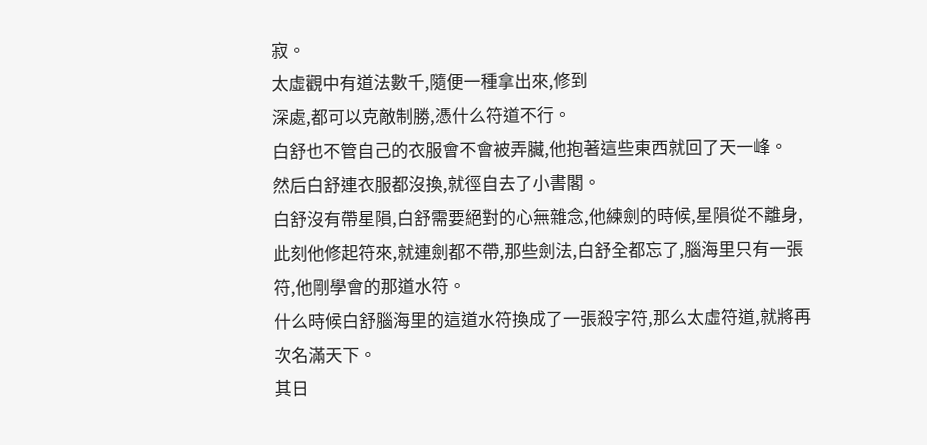寂。
太虛觀中有道法數千,隨便一種拿出來,修到
深處,都可以克敵制勝,憑什么符道不行。
白舒也不管自己的衣服會不會被弄臟,他抱著這些東西就回了天一峰。
然后白舒連衣服都沒換,就徑自去了小書閣。
白舒沒有帶星隕,白舒需要絕對的心無雜念,他練劍的時候,星隕從不離身,此刻他修起符來,就連劍都不帶,那些劍法,白舒全都忘了,腦海里只有一張符,他剛學會的那道水符。
什么時候白舒腦海里的這道水符換成了一張殺字符,那么太虛符道,就將再次名滿天下。
其日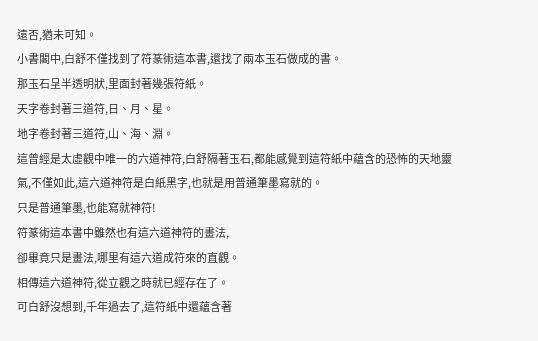遠否,猶未可知。
小書閣中,白舒不僅找到了符篆術這本書,還找了兩本玉石做成的書。
那玉石呈半透明狀,里面封著幾張符紙。
天字卷封著三道符,日、月、星。
地字卷封著三道符,山、海、淵。
這曾經是太虛觀中唯一的六道神符,白舒隔著玉石,都能感覺到這符紙中蘊含的恐怖的天地靈氣,不僅如此,這六道神符是白紙黑字,也就是用普通筆墨寫就的。
只是普通筆墨,也能寫就神符!
符篆術這本書中雖然也有這六道神符的畫法,
卻畢竟只是畫法,哪里有這六道成符來的直觀。
相傳這六道神符,從立觀之時就已經存在了。
可白舒沒想到,千年過去了,這符紙中還蘊含著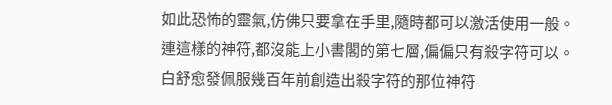如此恐怖的靈氣,仿佛只要拿在手里,隨時都可以激活使用一般。
連這樣的神符,都沒能上小書閣的第七層,偏偏只有殺字符可以。
白舒愈發佩服幾百年前創造出殺字符的那位神符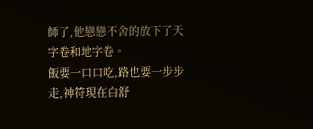師了,他戀戀不舍的放下了天字卷和地字卷。
飯要一口口吃,路也要一步步走,神符現在白舒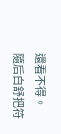還看不得。
隨后白舒把符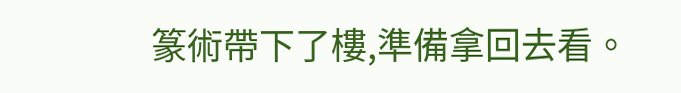篆術帶下了樓,準備拿回去看。